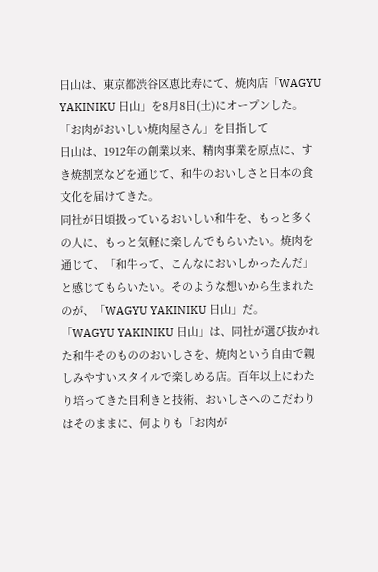日山は、東京都渋谷区恵比寿にて、焼肉店「WAGYU YAKINIKU 日山」を8月8日(土)にオープンした。
「お肉がおいしい焼肉屋さん」を目指して
日山は、1912年の創業以来、精肉事業を原点に、すき焼割烹などを通じて、和牛のおいしさと日本の食文化を届けてきた。
同社が日頃扱っているおいしい和牛を、もっと多くの人に、もっと気軽に楽しんでもらいたい。焼肉を通じて、「和牛って、こんなにおいしかったんだ」と感じてもらいたい。そのような想いから生まれたのが、「WAGYU YAKINIKU 日山」だ。
「WAGYU YAKINIKU 日山」は、同社が選び抜かれた和牛そのもののおいしさを、焼肉という自由で親しみやすいスタイルで楽しめる店。百年以上にわたり培ってきた目利きと技術、おいしさへのこだわりはそのままに、何よりも「お肉が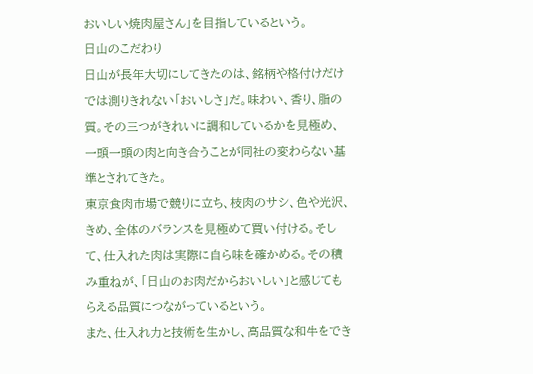おいしい焼肉屋さん」を目指しているという。
日山のこだわり
日山が長年大切にしてきたのは、銘柄や格付けだけでは測りきれない「おいしさ」だ。味わい、香り、脂の質。その三つがきれいに調和しているかを見極め、一頭一頭の肉と向き合うことが同社の変わらない基準とされてきた。
東京食肉市場で競りに立ち、枝肉のサシ、色や光沢、きめ、全体のバランスを見極めて買い付ける。そして、仕入れた肉は実際に自ら味を確かめる。その積み重ねが、「日山のお肉だからおいしい」と感じてもらえる品質につながっているという。
また、仕入れ力と技術を生かし、高品質な和牛をでき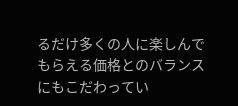るだけ多くの人に楽しんでもらえる価格とのバランスにもこだわってい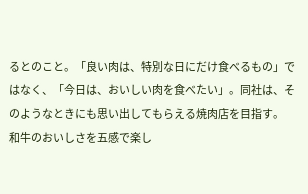るとのこと。「良い肉は、特別な日にだけ食べるもの」ではなく、「今日は、おいしい肉を食べたい」。同社は、そのようなときにも思い出してもらえる焼肉店を目指す。
和牛のおいしさを五感で楽し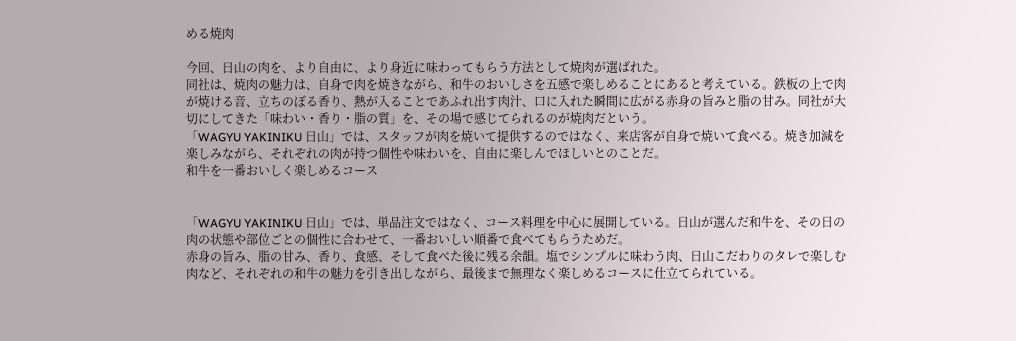める焼肉

今回、日山の肉を、より自由に、より身近に味わってもらう方法として焼肉が選ばれた。
同社は、焼肉の魅力は、自身で肉を焼きながら、和牛のおいしさを五感で楽しめることにあると考えている。鉄板の上で肉が焼ける音、立ちのぼる香り、熱が入ることであふれ出す肉汁、口に入れた瞬間に広がる赤身の旨みと脂の甘み。同社が大切にしてきた「味わい・香り・脂の質」を、その場で感じてられるのが焼肉だという。
「WAGYU YAKINIKU 日山」では、スタッフが肉を焼いて提供するのではなく、来店客が自身で焼いて食べる。焼き加減を楽しみながら、それぞれの肉が持つ個性や味わいを、自由に楽しんでほしいとのことだ。
和牛を一番おいしく楽しめるコース


「WAGYU YAKINIKU 日山」では、単品注文ではなく、コース料理を中心に展開している。日山が選んだ和牛を、その日の肉の状態や部位ごとの個性に合わせて、一番おいしい順番で食べてもらうためだ。
赤身の旨み、脂の甘み、香り、食感、そして食べた後に残る余韻。塩でシンプルに味わう肉、日山こだわりのタレで楽しむ肉など、それぞれの和牛の魅力を引き出しながら、最後まで無理なく楽しめるコースに仕立てられている。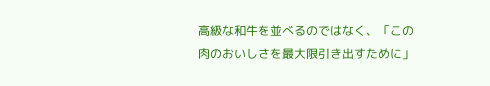高級な和牛を並べるのではなく、「この肉のおいしさを最大限引き出すために」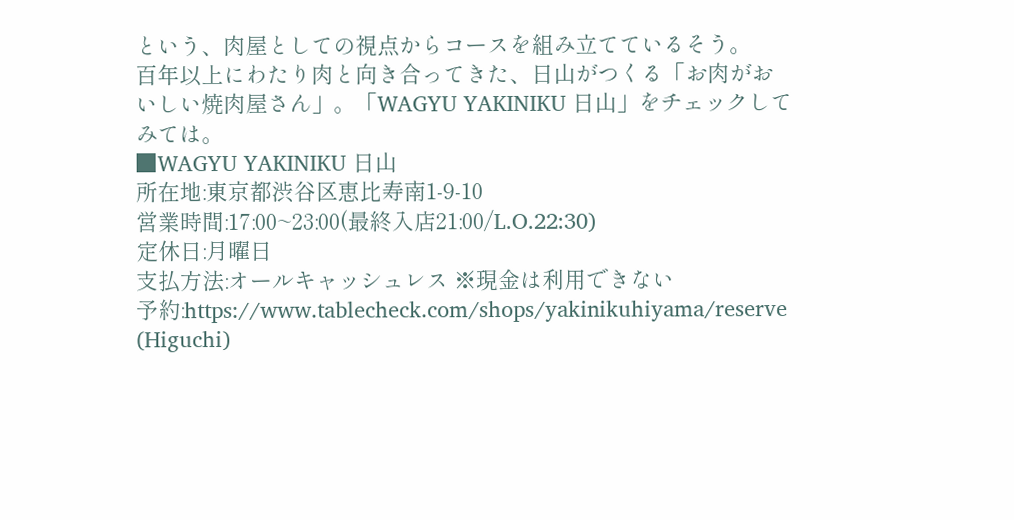という、肉屋としての視点からコースを組み立てているそう。
百年以上にわたり肉と向き合ってきた、日山がつくる「お肉がおいしい焼肉屋さん」。「WAGYU YAKINIKU 日山」をチェックしてみては。
■WAGYU YAKINIKU 日山
所在地:東京都渋谷区恵比寿南1-9-10
営業時間:17:00~23:00(最終入店21:00/L.O.22:30)
定休日:月曜日
支払方法:オールキャッシュレス ※現金は利用できない
予約:https://www.tablecheck.com/shops/yakinikuhiyama/reserve
(Higuchi)